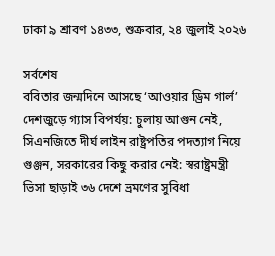ঢাকা ৯ শ্রাবণ ১৪৩৩, শুক্রবার, ২৪ জুলাই ২০২৬

সর্বশেষ
ববিতার জন্মদিনে আসছে ‘আওয়ার ড্রিম গার্ল’ দেশজুড়ে গ্যাস বিপর্যয়: চুলায় আগুন নেই, সিএনজিতে দীর্ঘ লাইন রাষ্ট্রপতির পদত্যাগ নিয়ে গুঞ্জন, সরকারের কিছু করার নেই: স্বরাষ্ট্রমন্ত্রী ভিসা ছাড়াই ৩৬ দেশে ভ্রমণের সুবিধা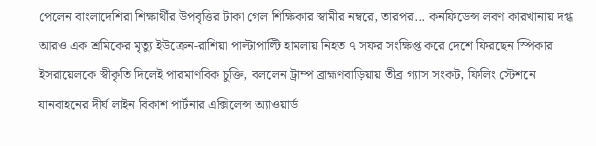পেলেন বাংলাদেশিরা শিক্ষার্থীর উপবৃত্তির টাকা গেল শিক্ষিকার স্বামীর নম্বরে, তারপর... কনফিডেন্স লবণ কারখানায় দগ্ধ আরও এক শ্রমিকের মৃত্যু ইউক্রেন-রাশিয়া পাল্টাপাল্টি হামলায় নিহত ৭ সফর সংক্ষিপ্ত করে দেশে ফিরছেন স্পিকার ইসরায়েলকে স্বীকৃতি দিলেই পারমাণবিক চুক্তি, বললেন ট্রাম্প ব্রাহ্মণবাড়িয়ায় তীব্র গ্যাস সংকট, ফিলিং স্টেশনে যানবাহনের দীর্ঘ লাইন বিকাশ পার্টনার এক্সিলেন্স অ্যাওয়ার্ড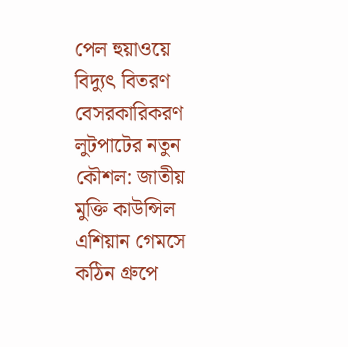পেল হুয়াওয়ে বিদ্যুৎ বিতরণ বেসরকারিকরণ লুটপাটের নতুন কৌশল: জাতীয় মুক্তি কাউন্সিল এশিয়ান গেমসে কঠিন গ্রুপে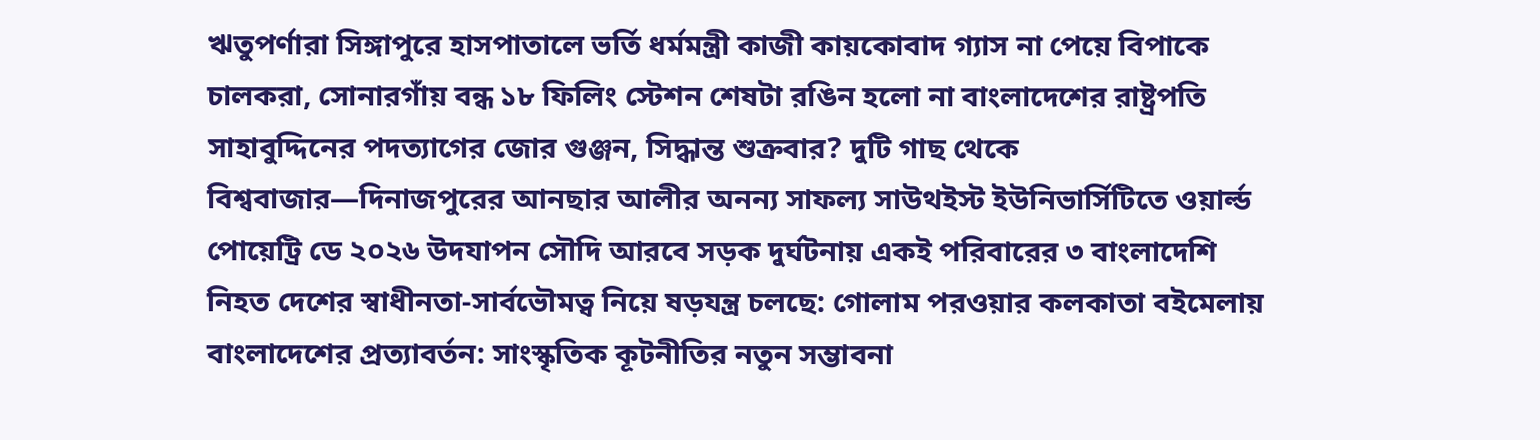ঋতুপর্ণারা সিঙ্গাপুরে হাসপাতালে ভর্তি ধর্মমন্ত্রী কাজী কায়কোবাদ গ্যাস না পেয়ে বিপাকে চালকরা, সোনারগাঁয় বন্ধ ১৮ ফিলিং স্টেশন শেষটা রঙিন হলো না বাংলাদেশের রাষ্ট্রপতি সাহাবুদ্দিনের পদত্যাগের জোর গুঞ্জন, সিদ্ধান্ত শুক্রবার? দুটি গাছ থেকে বিশ্ববাজার—দিনাজপুরের আনছার আলীর অনন্য সাফল্য সাউথইস্ট ইউনিভার্সিটিতে ওয়ার্ল্ড পোয়েট্রি ডে ২০২৬ উদযাপন সৌদি আরবে সড়ক দুর্ঘটনায় একই পরিবারের ৩ বাংলাদেশি নিহত দেশের স্বাধীনতা-সার্বভৌমত্ব নিয়ে ষড়যন্ত্র চলছে: গোলাম পরওয়ার কলকাতা বইমেলায় বাংলাদেশের প্রত্যাবর্তন: সাংস্কৃতিক কূটনীতির নতুন সম্ভাবনা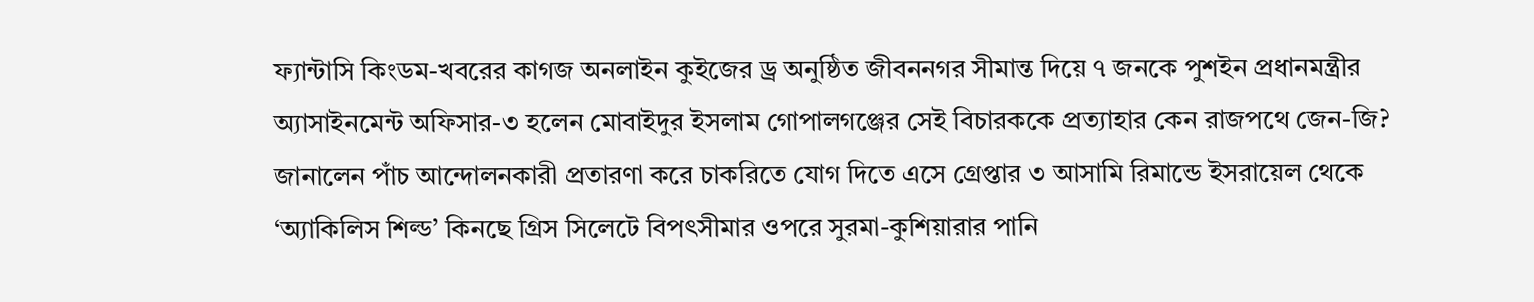ফ্যান্টাসি কিংডম-খবরের কাগজ অনলাইন কুইজের ড্র অনুষ্ঠিত জীবননগর সীমান্ত দিয়ে ৭ জনকে পুশইন প্রধানমন্ত্রীর অ্যাসাইনমেন্ট অফিসার-৩ হলেন মোবাইদুর ইসলাম গোপালগঞ্জের সেই বিচারককে প্রত্যাহার কেন রাজপথে জেন-জি? জানালেন পাঁচ আন্দোলনকারী প্রতারণা করে চাকরিতে যোগ দিতে এসে গ্রেপ্তার ৩ আসামি রিমান্ডে ইসরায়েল থেকে ‘অ্যাকিলিস শিল্ড’ কিনছে গ্রিস সিলেটে বিপৎসীমার ওপরে সুরমা-কুশিয়ারার পানি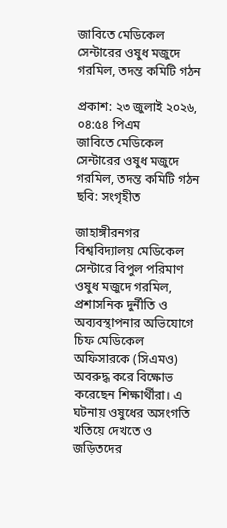জাবিতে মেডিকেল সেন্টারের ওষুধ মজুদে গরমিল, তদন্ত কমিটি গঠন

প্রকাশ: ২৩ জুলাই ২০২৬, ০৪:৫৪ পিএম
জাবিতে মেডিকেল সেন্টারের ওষুধ মজুদে গরমিল, তদন্ত কমিটি গঠন
ছবি: সংগৃহীত

জাহাঙ্গীরনগর বিশ্ববিদ্যালয় মেডিকেল সেন্টারে বিপুল পরিমাণ ওষুধ মজুদে গরমিল, প্রশাসনিক দুর্নীতি ও অব্যবস্থাপনার অভিযোগে চিফ মেডিকেল অফিসারকে (সিএমও) অবরুদ্ধ করে বিক্ষোভ করেছেন শিক্ষার্থীরা। এ ঘটনায় ওষুধের অসংগতি খতিয়ে দেখতে ও জড়িতদের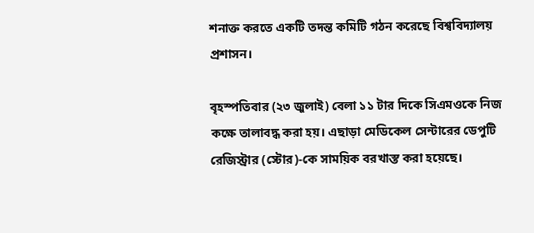শনাক্ত করতে একটি তদন্ত কমিটি গঠন করেছে বিশ্ববিদ্যালয় প্রশাসন।

বৃহস্পতিবার (২৩ জুলাই) বেলা ১১ টার দিকে সিএমওকে নিজ কক্ষে তালাবদ্ধ করা হয়। এছাড়া মেডিকেল সেন্টারের ডেপুটি রেজিস্ট্রার (স্টোর)-কে সাময়িক বরখাস্ত করা হয়েছে।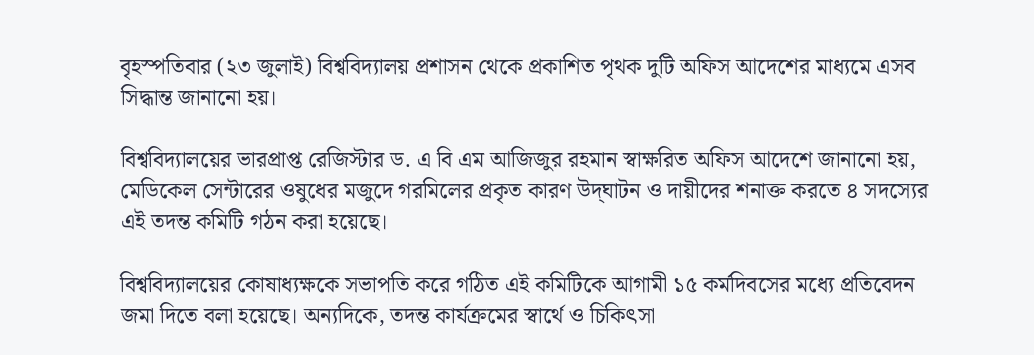বৃহস্পতিবার (২৩ জুলাই) বিশ্ববিদ্যালয় প্রশাসন থেকে প্রকাশিত পৃথক দুটি অফিস আদেশের মাধ্যমে এসব সিদ্ধান্ত জানানো হয়।

বিশ্ববিদ্যালয়ের ভারপ্রাপ্ত রেজিস্টার ড. এ বি এম আজিজুর রহমান স্বাক্ষরিত অফিস আদেশে জানানো হয়, মেডিকেল সেন্টারের ওষুধের মজুদে গরমিলের প্রকৃত কারণ উদ্‌ঘাটন ও দায়ীদের শনাক্ত করতে ৪ সদস্যের এই তদন্ত কমিটি গঠন করা হয়েছে।

বিশ্ববিদ্যালয়ের কোষাধ্যক্ষকে সভাপতি করে গঠিত এই কমিটিকে আগামী ১৫ কর্মদিবসের মধ্যে প্রতিবেদন জমা দিতে বলা হয়েছে। অন্যদিকে, তদন্ত কার্যক্রমের স্বার্থে ও চিকিৎসা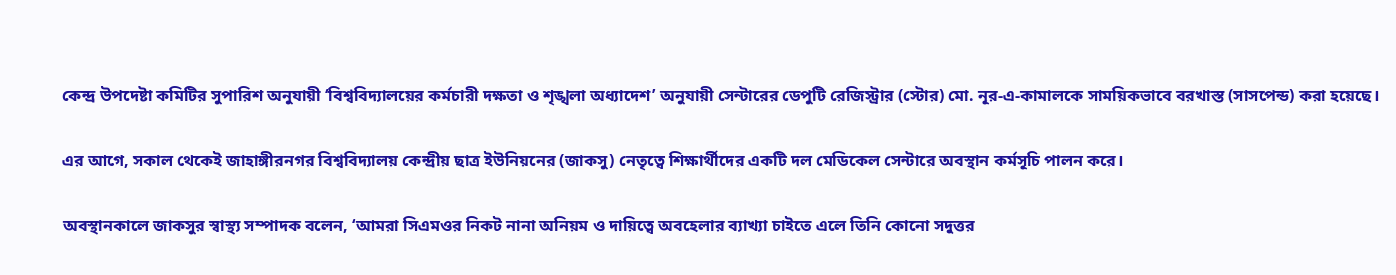কেন্দ্র উপদেষ্টা কমিটির সুপারিশ অনুযায়ী ‘বিশ্ববিদ্যালয়ের কর্মচারী দক্ষতা ও শৃঙ্খলা অধ্যাদেশ’ অনুযায়ী সেন্টারের ডেপুটি রেজিস্ট্রার (স্টোর) মো. নূর-এ-কামালকে সাময়িকভাবে বরখাস্ত (সাসপেন্ড) করা হয়েছে।

এর আগে, সকাল থেকেই জাহাঙ্গীরনগর বিশ্ববিদ্যালয় কেন্দ্রীয় ছাত্র ইউনিয়নের (জাকসু) নেতৃত্বে শিক্ষার্থীদের একটি দল মেডিকেল সেন্টারে অবস্থান কর্মসূচি পালন করে।

অবস্থানকালে জাকসুর স্বাস্থ্য সম্পাদক বলেন, ‘আমরা সিএমওর নিকট নানা অনিয়ম ও দায়িত্বে অবহেলার ব্যাখ্যা চাইতে এলে তিনি কোনো সদুত্তর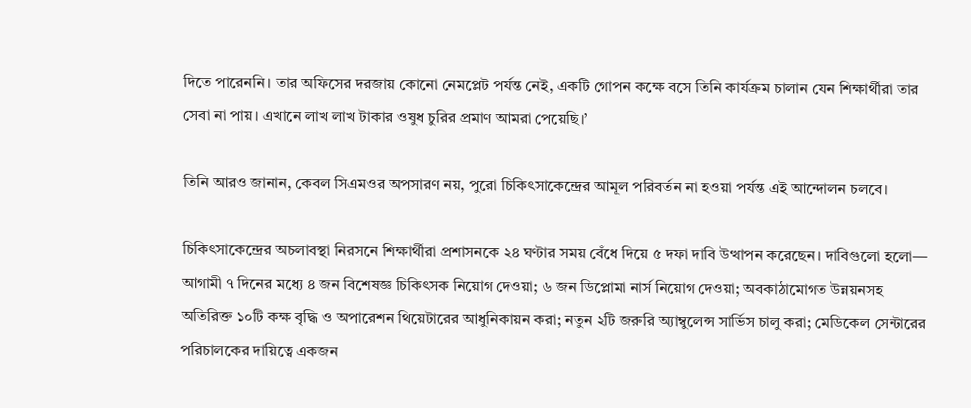দিতে পারেননি। তার অফিসের দরজায় কোনো নেমপ্লেট পর্যন্ত নেই, একটি গোপন কক্ষে বসে তিনি কার্যক্রম চালান যেন শিক্ষার্থীরা তার সেবা না পায়। এখানে লাখ লাখ টাকার ওষুধ চুরির প্রমাণ আমরা পেয়েছি।’

তিনি আরও জানান, কেবল সিএমওর অপসারণ নয়, পুরো চিকিৎসাকেন্দ্রের আমূল পরিবর্তন না হওয়া পর্যন্ত এই আন্দোলন চলবে।

চিকিৎসাকেন্দ্রের অচলাবস্থা নিরসনে শিক্ষার্থীরা প্রশাসনকে ২৪ ঘণ্টার সময় বেঁধে দিয়ে ৫ দফা দাবি উত্থাপন করেছেন। দাবিগুলো হলো— আগামী ৭ দিনের মধ্যে ৪ জন বিশেষজ্ঞ চিকিৎসক নিয়োগ দেওয়া; ৬ জন ডিপ্লোমা নার্স নিয়োগ দেওয়া; অবকাঠামোগত উন্নয়নসহ অতিরিক্ত ১০টি কক্ষ বৃদ্ধি ও অপারেশন থিয়েটারের আধুনিকায়ন করা; নতুন ২টি জরুরি অ্যাম্বুলেন্স সার্ভিস চালু করা; মেডিকেল সেন্টারের পরিচালকের দায়িত্বে একজন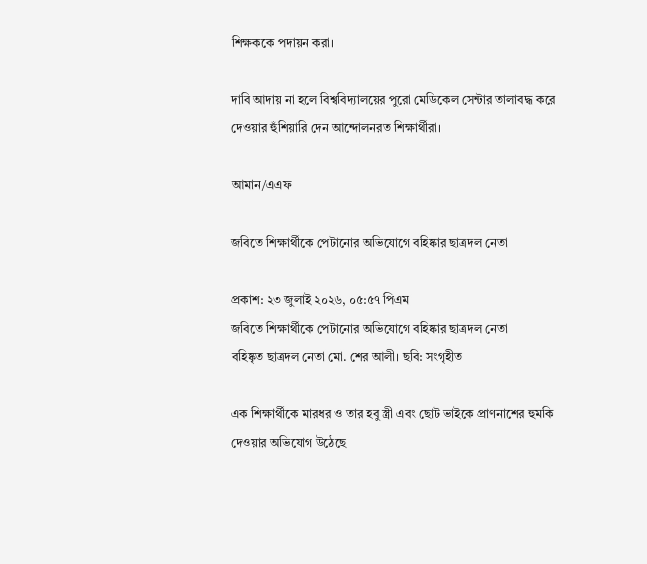শিক্ষককে পদায়ন করা।

দাবি আদায় না হলে বিশ্ববিদ্যালয়ের পুরো মেডিকেল সেন্টার তালাবদ্ধ করে দেওয়ার হুঁশিয়ারি দেন আন্দোলনরত শিক্ষার্থীরা।

আমান/এএফ

জবিতে শিক্ষার্থীকে পেটানোর অভিযোগে বহিষ্কার ছাত্রদল নেতা

প্রকাশ: ২৩ জুলাই ২০২৬, ০৫:৫৭ পিএম
জবিতে শিক্ষার্থীকে পেটানোর অভিযোগে বহিষ্কার ছাত্রদল নেতা
বহিষ্কৃত ছাত্রদল নেতা মো. শের আলী। ছবি: সংগৃহীত

এক শিক্ষার্থীকে মারধর ও তার হবু স্ত্রী এবং ছোট ভাইকে প্রাণনাশের হুমকি দেওয়ার অভিযোগ উঠেছে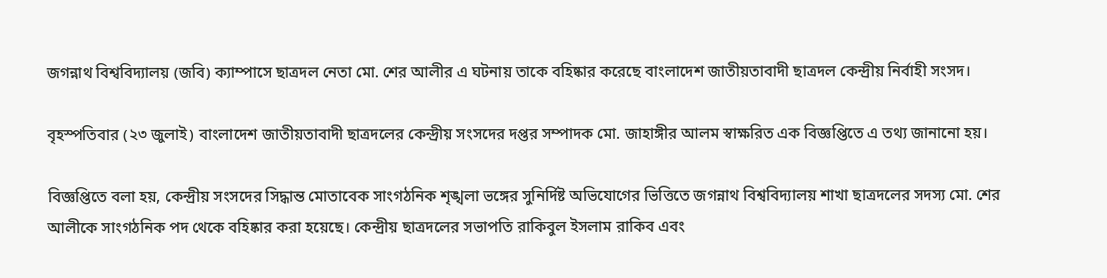জগন্নাথ বিশ্ববিদ্যালয় (জবি) ক্যাম্পাসে ছাত্রদল নেতা মো. শের আলীর এ ঘটনায় তাকে বহিষ্কার করেছে বাংলাদেশ জাতীয়তাবাদী ছাত্রদল কেন্দ্রীয় নির্বাহী সংসদ।

বৃহস্পতিবার (২৩ জুলাই) বাংলাদেশ জাতীয়তাবাদী ছাত্রদলের কেন্দ্রীয় সংসদের দপ্তর সম্পাদক মো. জাহাঙ্গীর আলম স্বাক্ষরিত এক বিজ্ঞপ্তিতে এ তথ্য জানানো হয়।

বিজ্ঞপ্তিতে বলা হয়, কেন্দ্রীয় সংসদের সিদ্ধান্ত মোতাবেক সাংগঠনিক শৃঙ্খলা ভঙ্গের সুনির্দিষ্ট অভিযোগের ভিত্তিতে জগন্নাথ বিশ্ববিদ্যালয় শাখা ছাত্রদলের সদস্য মো. শের আলীকে সাংগঠনিক পদ থেকে বহিষ্কার করা হয়েছে। কেন্দ্রীয় ছাত্রদলের সভাপতি রাকিবুল ইসলাম রাকিব এবং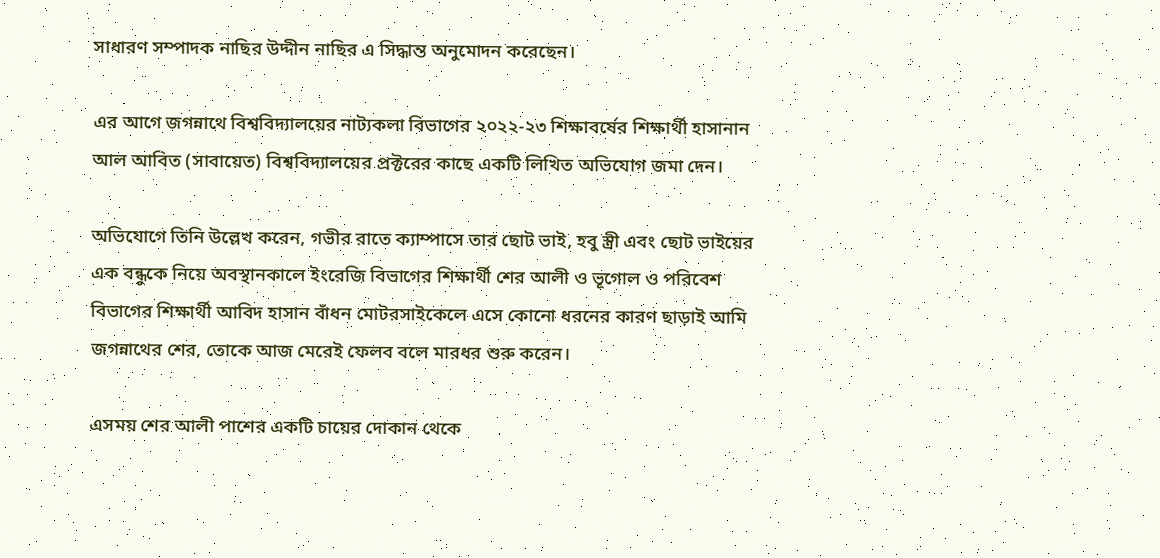সাধারণ সম্পাদক নাছির উদ্দীন নাছির এ সিদ্ধান্ত অনুমোদন করেছেন।

এর আগে জগন্নাথে বিশ্ববিদ্যালয়ের নাট্যকলা বিভাগের ২০২২-২৩ শিক্ষাবর্ষের শিক্ষার্থী হাসানান আল আবিত (সাবায়েত) বিশ্ববিদ্যালয়ের প্রক্টরের কাছে একটি লিখিত অভিযোগ জমা দেন।

অভিযোগে তিনি উল্লেখ করেন, গভীর রাতে ক্যাম্পাসে তার ছোট ভাই, হবু স্ত্রী এবং ছোট ভাইয়ের এক বন্ধুকে নিয়ে অবস্থানকালে ইংরেজি বিভাগের শিক্ষার্থী শের আলী ও ভূগোল ও পরিবেশ বিভাগের শিক্ষার্থী আবিদ হাসান বাঁধন মোটরসাইকেলে এসে কোনো ধরনের কারণ ছাড়াই আমি জগন্নাথের শের, তোকে আজ মেরেই ফেলব বলে মারধর শুরু করেন।

এসময় শের আলী পাশের একটি চায়ের দোকান থেকে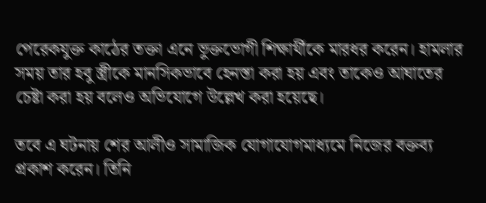পেরেকযুক্ত কাঠের তক্তা এনে ভুক্তভোগী শিক্ষার্থীকে মারধর করেন। হামলার সময় তার হবু স্ত্রীকে মানসিকভাবে হেনস্তা করা হয় এবং তাকেও আঘাতের চেষ্টা করা হয় বলেও অভিযোগে উল্লেখ করা হয়েছে।

তবে এ ঘটনায় শের আলীও সামাজিক যোগাযোগমাধ্যমে নিজের বক্তব্য প্রকাশ করেন। তিনি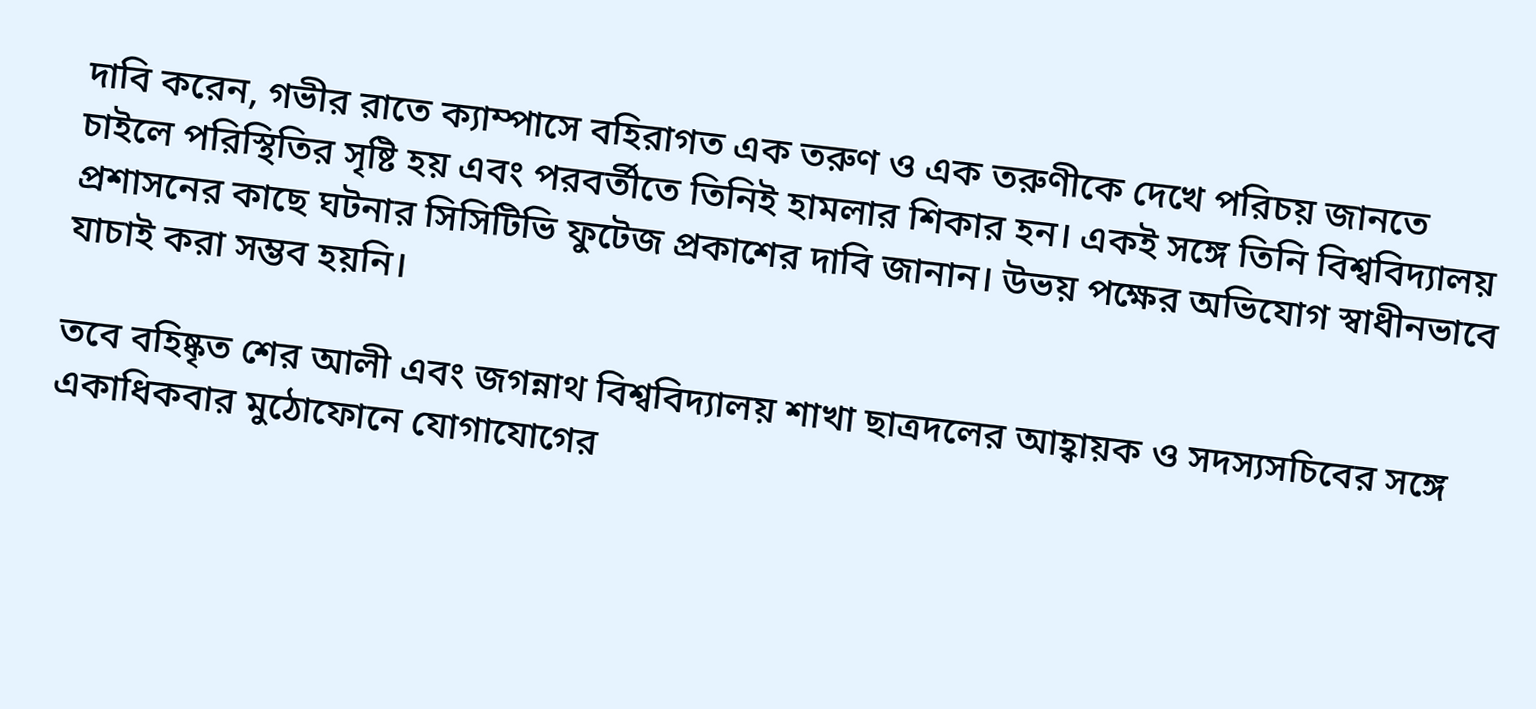দাবি করেন, গভীর রাতে ক্যাম্পাসে বহিরাগত এক তরুণ ও এক তরুণীকে দেখে পরিচয় জানতে চাইলে পরিস্থিতির সৃষ্টি হয় এবং পরবর্তীতে তিনিই হামলার শিকার হন। একই সঙ্গে তিনি বিশ্ববিদ্যালয় প্রশাসনের কাছে ঘটনার সিসিটিভি ফুটেজ প্রকাশের দাবি জানান। উভয় পক্ষের অভিযোগ স্বাধীনভাবে যাচাই করা সম্ভব হয়নি।

তবে বহিষ্কৃত শের আলী এবং জগন্নাথ বিশ্ববিদ্যালয় শাখা ছাত্রদলের আহ্বায়ক ও সদস্যসচিবের সঙ্গে একাধিকবার মুঠোফোনে যোগাযোগের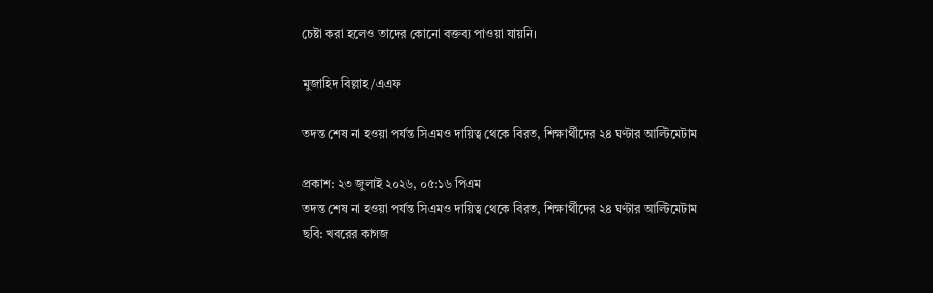চেষ্টা করা হলেও তাদের কোনো বক্তব্য পাওয়া যায়নি।

মুজাহিদ বিল্লাহ/এএফ

তদন্ত শেষ না হওয়া পর্যন্ত সিএমও দায়িত্ব থেকে বিরত, শিক্ষার্থীদের ২৪ ঘণ্টার আল্টিমেটাম

প্রকাশ: ২৩ জুলাই ২০২৬, ০৫:১৬ পিএম
তদন্ত শেষ না হওয়া পর্যন্ত সিএমও দায়িত্ব থেকে বিরত, শিক্ষার্থীদের ২৪ ঘণ্টার আল্টিমেটাম
ছবি: খবরের কাগজ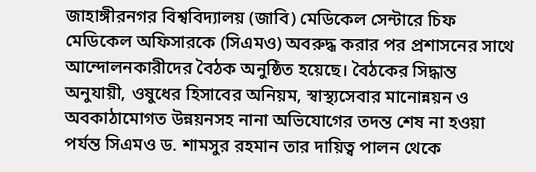জাহাঙ্গীরনগর বিশ্ববিদ্যালয় (জাবি) মেডিকেল সেন্টারে চিফ মেডিকেল অফিসারকে (সিএমও) অবরুদ্ধ করার পর প্রশাসনের সাথে আন্দোলনকারীদের বৈঠক অনুষ্ঠিত হয়েছে। বৈঠকের সিদ্ধান্ত অনুযায়ী, ওষুধের হিসাবের অনিয়ম, স্বাস্থ্যসেবার মানোন্নয়ন ও অবকাঠামোগত উন্নয়নসহ নানা অভিযোগের তদন্ত শেষ না হওয়া পর্যন্ত সিএমও ড. শামসুর রহমান তার দায়িত্ব পালন থেকে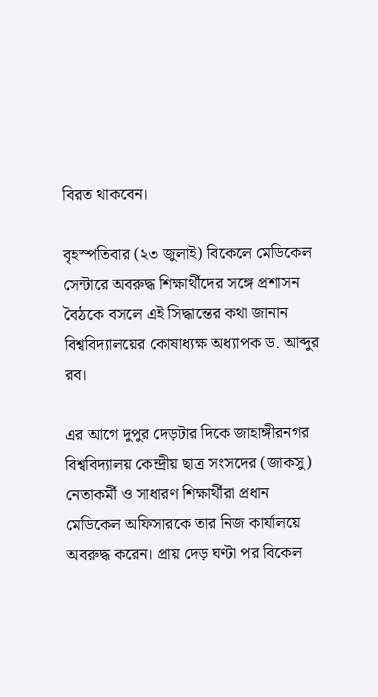বিরত থাকবেন।

বৃহস্পতিবার (২৩ জুলাই) বিকেলে মেডিকেল সেন্টারে অবরুদ্ধ শিক্ষার্থীদের সঙ্গে প্রশাসন বৈঠকে বসলে এই সিদ্ধান্তের কথা জানান বিশ্ববিদ্যালয়ের কোষাধ্যক্ষ অধ্যাপক ড. আব্দুর রব।

এর আগে দুপুর দেড়টার দিকে জাহাঙ্গীরনগর বিশ্ববিদ্যালয় কেন্দ্রীয় ছাত্র সংসদের (জাকসু) নেতাকর্মী ও সাধারণ শিক্ষার্থীরা প্রধান মেডিকেল অফিসারকে তার নিজ কার্যালয়ে অবরুদ্ধ করেন। প্রায় দেড় ঘণ্টা পর বিকেল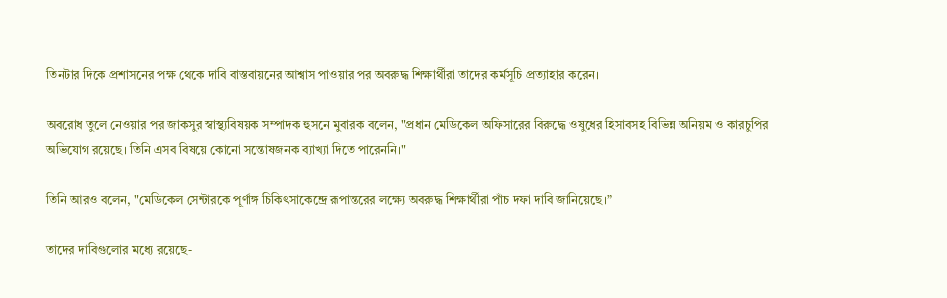তিনটার দিকে প্রশাসনের পক্ষ থেকে দাবি বাস্তবায়নের আশ্বাস পাওয়ার পর অবরুদ্ধ শিক্ষার্থীরা তাদের কর্মসূচি প্রত্যাহার করেন।

অবরোধ তুলে নেওয়ার পর জাকসুর স্বাস্থ্যবিষয়ক সম্পাদক হুসনে মুবারক বলেন, "প্রধান মেডিকেল অফিসারের বিরুদ্ধে ওষুধের হিসাবসহ বিভিন্ন অনিয়ম ও কারচুপির অভিযোগ রয়েছে। তিনি এসব বিষয়ে কোনো সন্তোষজনক ব্যাখ্যা দিতে পারেননি।"

তিনি আরও বলেন, "মেডিকেল সেন্টারকে পূর্ণাঙ্গ চিকিৎসাকেন্দ্রে রূপান্তরের লক্ষ্যে অবরুদ্ধ শিক্ষার্থীরা পাঁচ দফা দাবি জানিয়েছে।”

তাদের দাবিগুলোর মধ্যে রয়েছে-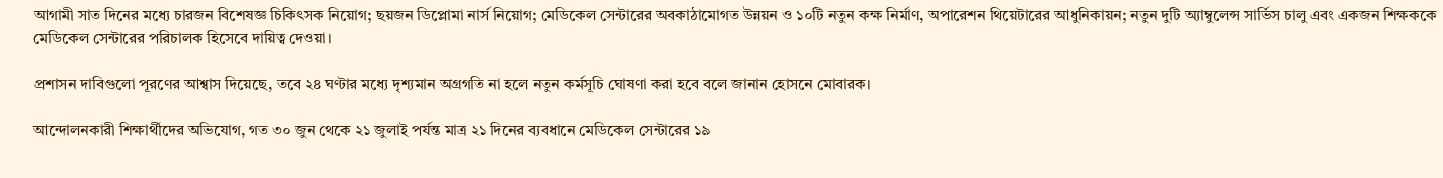আগামী সাত দিনের মধ্যে চারজন বিশেষজ্ঞ চিকিৎসক নিয়োগ; ছয়জন ডিপ্লোমা নার্স নিয়োগ; মেডিকেল সেন্টারের অবকাঠামোগত উন্নয়ন ও ১০টি নতুন কক্ষ নির্মাণ, অপারেশন থিয়েটারের আধুনিকায়ন; নতুন দুটি অ্যাম্বুলেন্স সার্ভিস চালু এবং একজন শিক্ষককে মেডিকেল সেন্টারের পরিচালক হিসেবে দায়িত্ব দেওয়া।

প্রশাসন দাবিগুলো পূরণের আশ্বাস দিয়েছে, তবে ২৪ ঘণ্টার মধ্যে দৃশ্যমান অগ্রগতি না হলে নতুন কর্মসূচি ঘোষণা করা হবে বলে জানান হোসনে মোবারক।

আন্দোলনকারী শিক্ষার্থীদের অভিযোগ, গত ৩০ জুন থেকে ২১ জুলাই পর্যন্ত মাত্র ২১ দিনের ব্যবধানে মেডিকেল সেন্টারের ১৯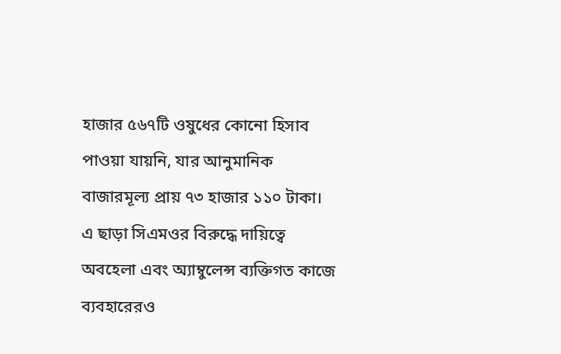হাজার ৫৬৭টি ওষুধের কোনো হিসাব পাওয়া যায়নি, যার আনুমানিক বাজারমূল্য প্রায় ৭৩ হাজার ১১০ টাকা। এ ছাড়া সিএমওর বিরুদ্ধে দায়িত্বে অবহেলা এবং অ্যাম্বুলেন্স ব্যক্তিগত কাজে ব্যবহারেরও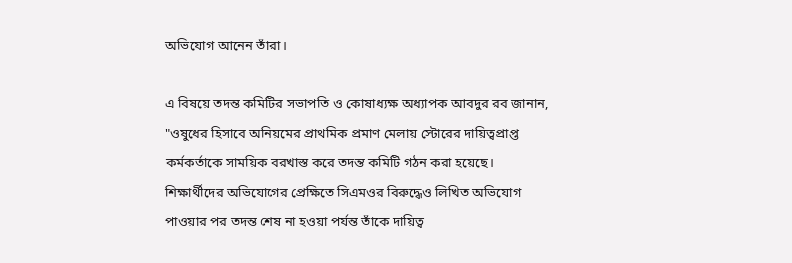অভিযোগ আনেন তাঁরা।

এ বিষয়ে তদন্ত কমিটির সভাপতি ও কোষাধ্যক্ষ অধ্যাপক আবদুর রব জানান, "ওষুধের হিসাবে অনিয়মের প্রাথমিক প্রমাণ মেলায় স্টোরের দায়িত্বপ্রাপ্ত কর্মকর্তাকে সাময়িক বরখাস্ত করে তদন্ত কমিটি গঠন করা হয়েছে। শিক্ষার্থীদের অভিযোগের প্রেক্ষিতে সিএমওর বিরুদ্ধেও লিখিত অভিযোগ পাওয়ার পর তদন্ত শেষ না হওয়া পর্যন্ত তাঁকে দায়িত্ব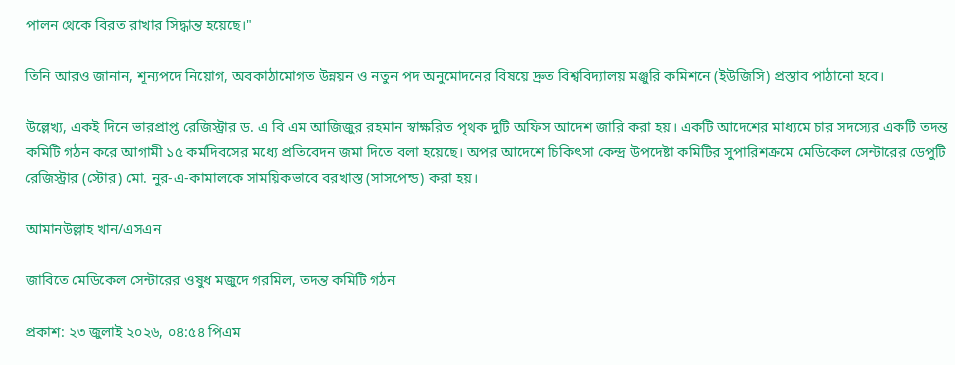পালন থেকে বিরত রাখার সিদ্ধান্ত হয়েছে।"

তিনি আরও জানান, শূন্যপদে নিয়োগ, অবকাঠামোগত উন্নয়ন ও নতুন পদ অনুমোদনের বিষয়ে দ্রুত বিশ্ববিদ্যালয় মঞ্জুরি কমিশনে (ইউজিসি) প্রস্তাব পাঠানো হবে।

উল্লেখ্য, একই দিনে ভারপ্রাপ্ত রেজিস্ট্রার ড. এ বি এম আজিজুর রহমান স্বাক্ষরিত পৃথক দুটি অফিস আদেশ জারি করা হয়। একটি আদেশের মাধ্যমে চার সদস্যের একটি তদন্ত কমিটি গঠন করে আগামী ১৫ কর্মদিবসের মধ্যে প্রতিবেদন জমা দিতে বলা হয়েছে। অপর আদেশে চিকিৎসা কেন্দ্র উপদেষ্টা কমিটির সুপারিশক্রমে মেডিকেল সেন্টারের ডেপুটি রেজিস্ট্রার (স্টোর) মো. নুর-এ-কামালকে সাময়িকভাবে বরখাস্ত (সাসপেন্ড) করা হয়।

আমানউল্লাহ খান/এসএন

জাবিতে মেডিকেল সেন্টারের ওষুধ মজুদে গরমিল, তদন্ত কমিটি গঠন

প্রকাশ: ২৩ জুলাই ২০২৬, ০৪:৫৪ পিএম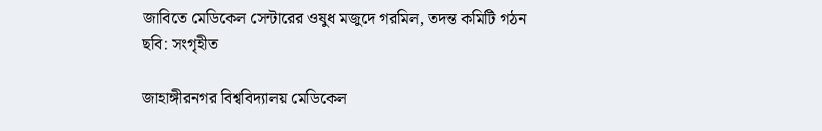জাবিতে মেডিকেল সেন্টারের ওষুধ মজুদে গরমিল, তদন্ত কমিটি গঠন
ছবি: সংগৃহীত

জাহাঙ্গীরনগর বিশ্ববিদ্যালয় মেডিকেল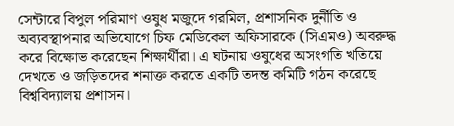সেন্টারে বিপুল পরিমাণ ওষুধ মজুদে গরমিল, প্রশাসনিক দুর্নীতি ও অব্যবস্থাপনার অভিযোগে চিফ মেডিকেল অফিসারকে (সিএমও) অবরুদ্ধ করে বিক্ষোভ করেছেন শিক্ষার্থীরা। এ ঘটনায় ওষুধের অসংগতি খতিয়ে দেখতে ও জড়িতদের শনাক্ত করতে একটি তদন্ত কমিটি গঠন করেছে বিশ্ববিদ্যালয় প্রশাসন।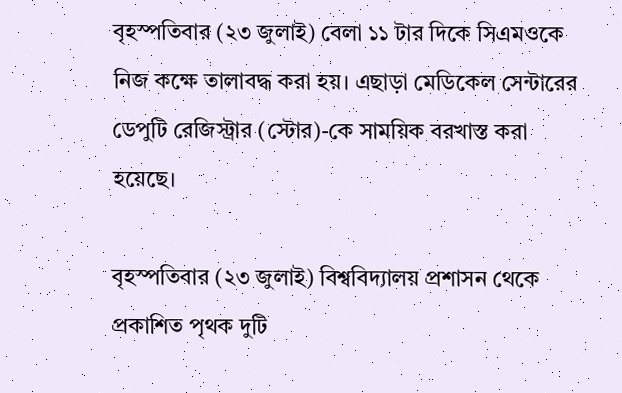বৃহস্পতিবার (২৩ জুলাই) বেলা ১১ টার দিকে সিএমওকে নিজ কক্ষে তালাবদ্ধ করা হয়। এছাড়া মেডিকেল সেন্টারের ডেপুটি রেজিস্ট্রার (স্টোর)-কে সাময়িক বরখাস্ত করা হয়েছে।

বৃহস্পতিবার (২৩ জুলাই) বিশ্ববিদ্যালয় প্রশাসন থেকে প্রকাশিত পৃথক দুটি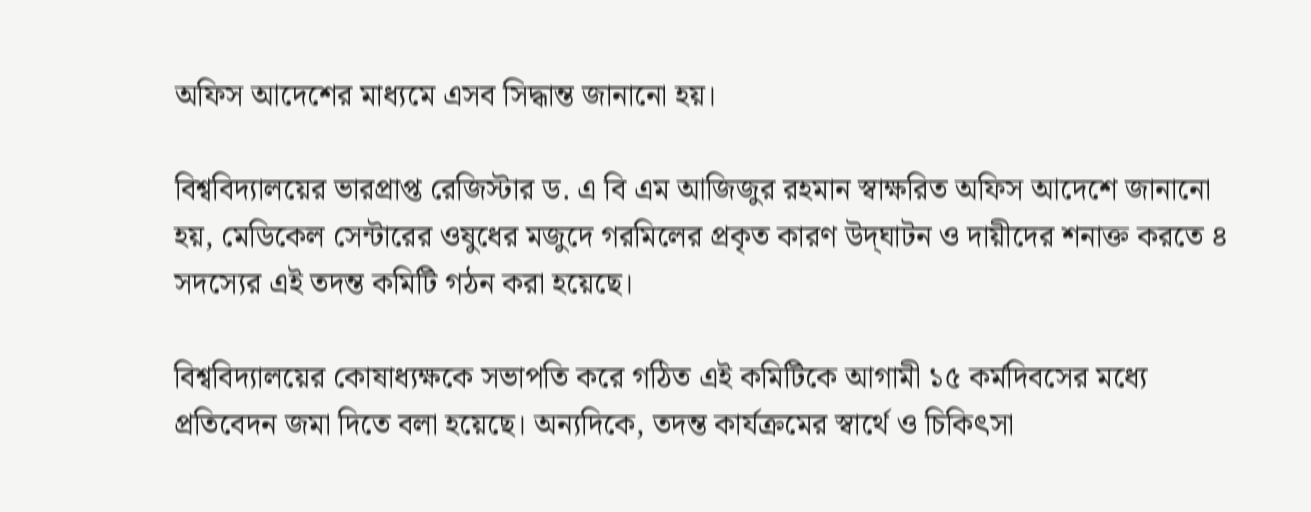অফিস আদেশের মাধ্যমে এসব সিদ্ধান্ত জানানো হয়।

বিশ্ববিদ্যালয়ের ভারপ্রাপ্ত রেজিস্টার ড. এ বি এম আজিজুর রহমান স্বাক্ষরিত অফিস আদেশে জানানো হয়, মেডিকেল সেন্টারের ওষুধের মজুদে গরমিলের প্রকৃত কারণ উদ্‌ঘাটন ও দায়ীদের শনাক্ত করতে ৪ সদস্যের এই তদন্ত কমিটি গঠন করা হয়েছে।

বিশ্ববিদ্যালয়ের কোষাধ্যক্ষকে সভাপতি করে গঠিত এই কমিটিকে আগামী ১৫ কর্মদিবসের মধ্যে প্রতিবেদন জমা দিতে বলা হয়েছে। অন্যদিকে, তদন্ত কার্যক্রমের স্বার্থে ও চিকিৎসা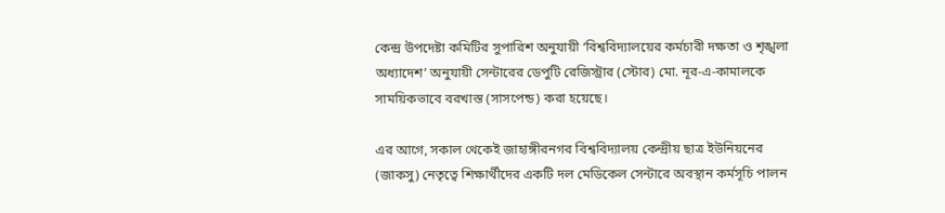কেন্দ্র উপদেষ্টা কমিটির সুপারিশ অনুযায়ী ‘বিশ্ববিদ্যালয়ের কর্মচারী দক্ষতা ও শৃঙ্খলা অধ্যাদেশ’ অনুযায়ী সেন্টারের ডেপুটি রেজিস্ট্রার (স্টোর) মো. নূর-এ-কামালকে সাময়িকভাবে বরখাস্ত (সাসপেন্ড) করা হয়েছে।

এর আগে, সকাল থেকেই জাহাঙ্গীরনগর বিশ্ববিদ্যালয় কেন্দ্রীয় ছাত্র ইউনিয়নের (জাকসু) নেতৃত্বে শিক্ষার্থীদের একটি দল মেডিকেল সেন্টারে অবস্থান কর্মসূচি পালন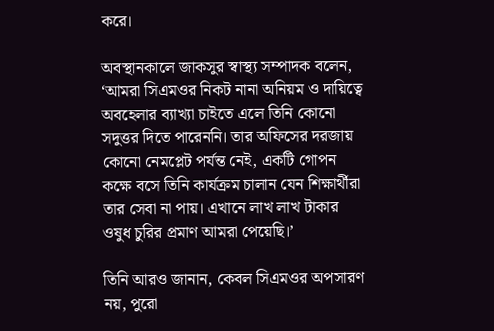করে।

অবস্থানকালে জাকসুর স্বাস্থ্য সম্পাদক বলেন, ‘আমরা সিএমওর নিকট নানা অনিয়ম ও দায়িত্বে অবহেলার ব্যাখ্যা চাইতে এলে তিনি কোনো সদুত্তর দিতে পারেননি। তার অফিসের দরজায় কোনো নেমপ্লেট পর্যন্ত নেই, একটি গোপন কক্ষে বসে তিনি কার্যক্রম চালান যেন শিক্ষার্থীরা তার সেবা না পায়। এখানে লাখ লাখ টাকার ওষুধ চুরির প্রমাণ আমরা পেয়েছি।’

তিনি আরও জানান, কেবল সিএমওর অপসারণ নয়, পুরো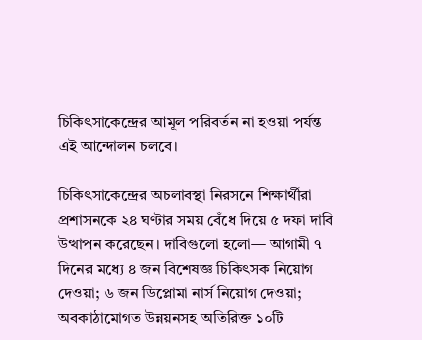চিকিৎসাকেন্দ্রের আমূল পরিবর্তন না হওয়া পর্যন্ত এই আন্দোলন চলবে।

চিকিৎসাকেন্দ্রের অচলাবস্থা নিরসনে শিক্ষার্থীরা প্রশাসনকে ২৪ ঘণ্টার সময় বেঁধে দিয়ে ৫ দফা দাবি উত্থাপন করেছেন। দাবিগুলো হলো— আগামী ৭ দিনের মধ্যে ৪ জন বিশেষজ্ঞ চিকিৎসক নিয়োগ দেওয়া; ৬ জন ডিপ্লোমা নার্স নিয়োগ দেওয়া; অবকাঠামোগত উন্নয়নসহ অতিরিক্ত ১০টি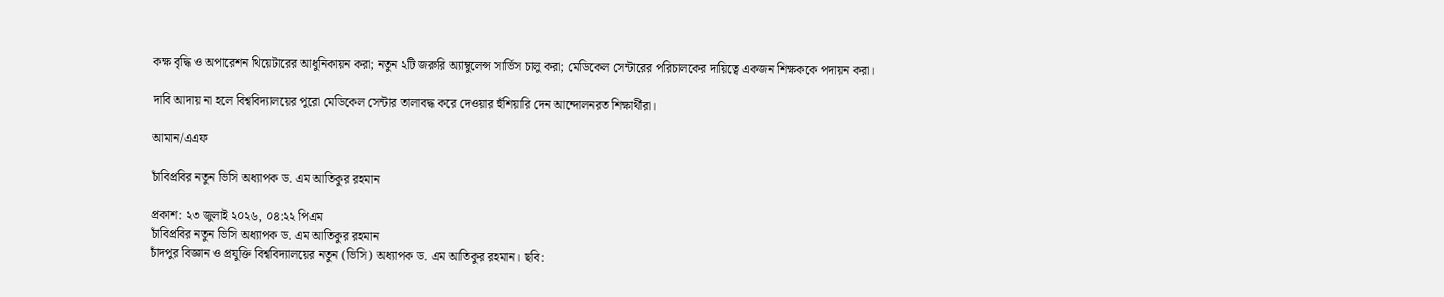কক্ষ বৃদ্ধি ও অপারেশন থিয়েটারের আধুনিকায়ন করা; নতুন ২টি জরুরি অ্যাম্বুলেন্স সার্ভিস চালু করা; মেডিকেল সেন্টারের পরিচালকের দায়িত্বে একজন শিক্ষককে পদায়ন করা।

দাবি আদায় না হলে বিশ্ববিদ্যালয়ের পুরো মেডিকেল সেন্টার তালাবদ্ধ করে দেওয়ার হুঁশিয়ারি দেন আন্দোলনরত শিক্ষার্থীরা।

আমান/এএফ

চাঁবিপ্রবির নতুন ভিসি অধ্যাপক ড. এম আতিকুর রহমান

প্রকাশ: ২৩ জুলাই ২০২৬, ০৪:২২ পিএম
চাঁবিপ্রবির নতুন ভিসি অধ্যাপক ড. এম আতিকুর রহমান
চাঁদপুর বিজ্ঞান ও প্রযুক্তি বিশ্ববিদ্যালয়ের নতুন (ভিসি) অধ্যাপক ড. এম আতিকুর রহমান। ছবি: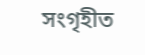সংগৃহীত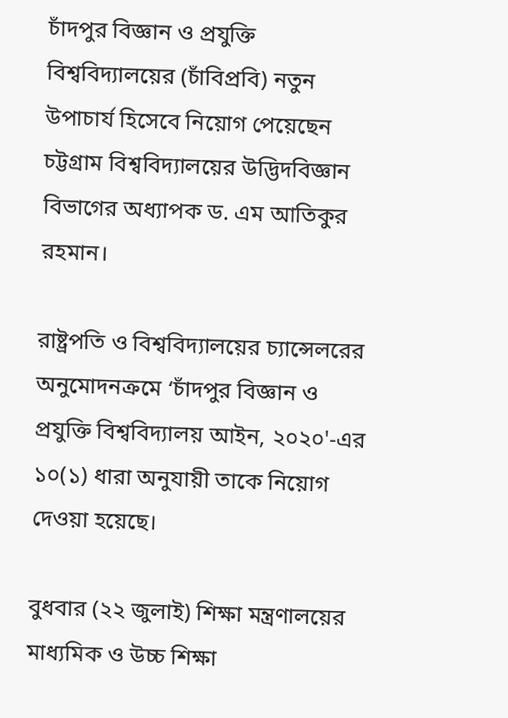চাঁদপুর বিজ্ঞান ও প্রযুক্তি বিশ্ববিদ্যালয়ের (চাঁবিপ্রবি) নতুন উপাচার্য হিসেবে নিয়োগ পেয়েছেন চট্টগ্রাম বিশ্ববিদ্যালয়ের উদ্ভিদবিজ্ঞান বিভাগের অধ্যাপক ড. এম আতিকুর রহমান।

রাষ্ট্রপতি ও বিশ্ববিদ্যালয়ের চ্যান্সেলরের অনুমোদনক্রমে ‌‘চাঁদপুর বিজ্ঞান ও প্রযুক্তি বিশ্ববিদ্যালয় আইন, ২০২০'-এর ১০(১) ধারা অনুযায়ী তাকে নিয়োগ দেওয়া হয়েছে।

বুধবার (২২ জুলাই) শিক্ষা মন্ত্রণালয়ের মাধ্যমিক ও উচ্চ শিক্ষা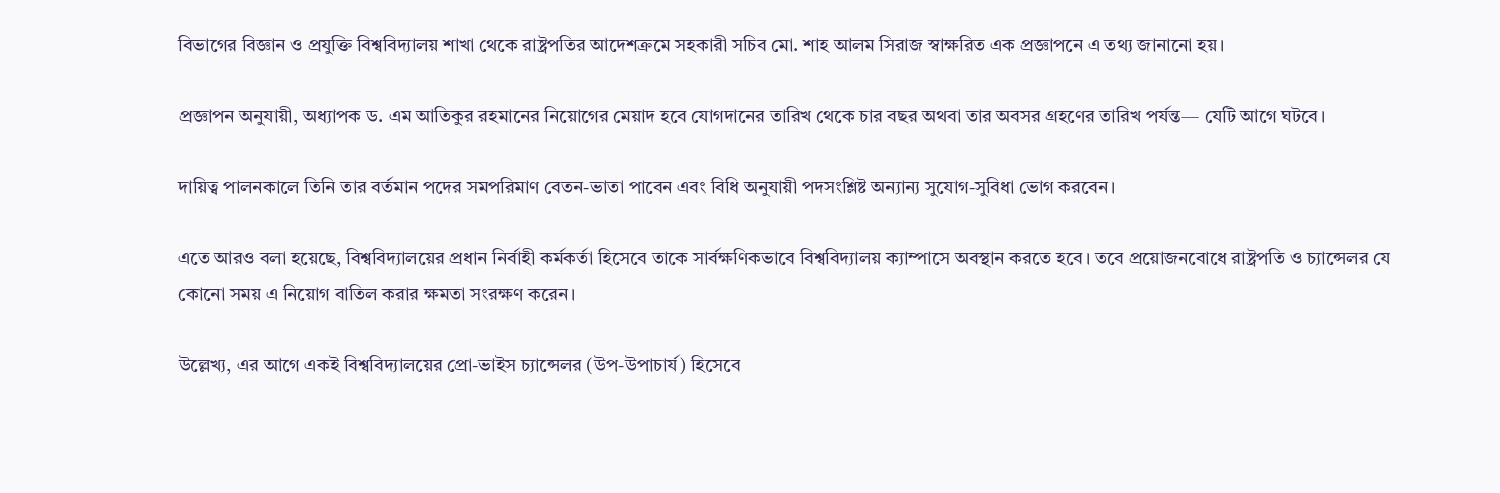বিভাগের বিজ্ঞান ও প্রযুক্তি বিশ্ববিদ্যালয় শাখা থেকে রাষ্ট্রপতির আদেশক্রমে সহকারী সচিব মো. শাহ আলম সিরাজ স্বাক্ষরিত এক প্রজ্ঞাপনে এ তথ্য জানানো হয়।

প্রজ্ঞাপন অনুযায়ী, অধ্যাপক ড. এম আতিকুর রহমানের নিয়োগের মেয়াদ হবে যোগদানের তারিখ থেকে চার বছর অথবা তার অবসর গ্রহণের তারিখ পর্যন্ত— যেটি আগে ঘটবে।

দায়িত্ব পালনকালে তিনি তার বর্তমান পদের সমপরিমাণ বেতন-ভাতা পাবেন এবং বিধি অনুযায়ী পদসংশ্লিষ্ট অন্যান্য সুযোগ-সুবিধা ভোগ করবেন।

এতে আরও বলা হয়েছে, বিশ্ববিদ্যালয়ের প্রধান নির্বাহী কর্মকর্তা হিসেবে তাকে সার্বক্ষণিকভাবে বিশ্ববিদ্যালয় ক্যাম্পাসে অবস্থান করতে হবে। তবে প্রয়োজনবোধে রাষ্ট্রপতি ও চ্যান্সেলর যে কোনো সময় এ নিয়োগ বাতিল করার ক্ষমতা সংরক্ষণ করেন।

উল্লেখ্য, এর আগে একই বিশ্ববিদ্যালয়ের প্রো-ভাইস চ্যান্সেলর (উপ-উপাচার্য) হিসেবে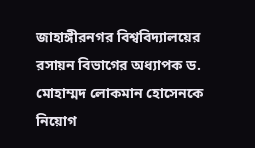জাহাঙ্গীরনগর বিশ্ববিদ্যালয়ের রসায়ন বিভাগের অধ্যাপক ড. মোহাম্মদ লোকমান হোসেনকে নিয়োগ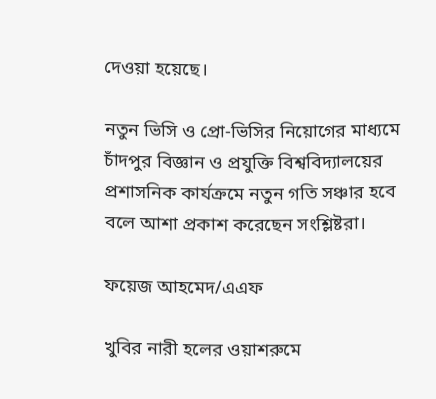দেওয়া হয়েছে।

নতুন ভিসি ও প্রো-ভিসির নিয়োগের মাধ্যমে চাঁদপুর বিজ্ঞান ও প্রযুক্তি বিশ্ববিদ্যালয়ের প্রশাসনিক কার্যক্রমে নতুন গতি সঞ্চার হবে বলে আশা প্রকাশ করেছেন সংশ্লিষ্টরা।

ফয়েজ আহমেদ/এএফ

খুবির নারী হলের ওয়াশরুমে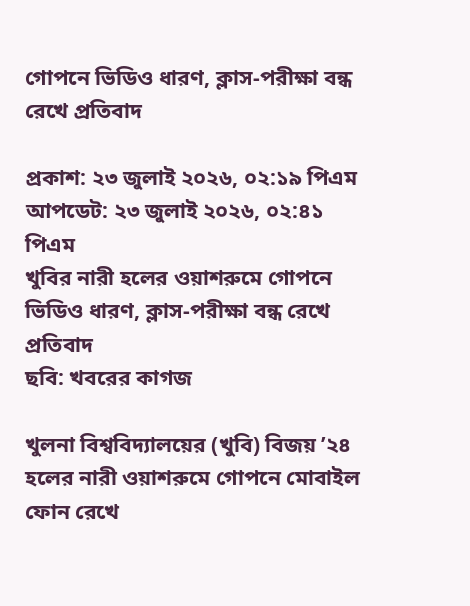গোপনে ভিডিও ধারণ, ক্লাস-পরীক্ষা বন্ধ রেখে প্রতিবাদ

প্রকাশ: ২৩ জুলাই ২০২৬, ০২:১৯ পিএম
আপডেট: ২৩ জুলাই ২০২৬, ০২:৪১ পিএম
খুবির নারী হলের ওয়াশরুমে গোপনে ভিডিও ধারণ, ক্লাস-পরীক্ষা বন্ধ রেখে প্রতিবাদ
ছবি: খবরের কাগজ

খুলনা বিশ্ববিদ্যালয়ের (খুবি) বিজয় ’২৪ হলের নারী ওয়াশরুমে গোপনে মোবাইল ফোন রেখে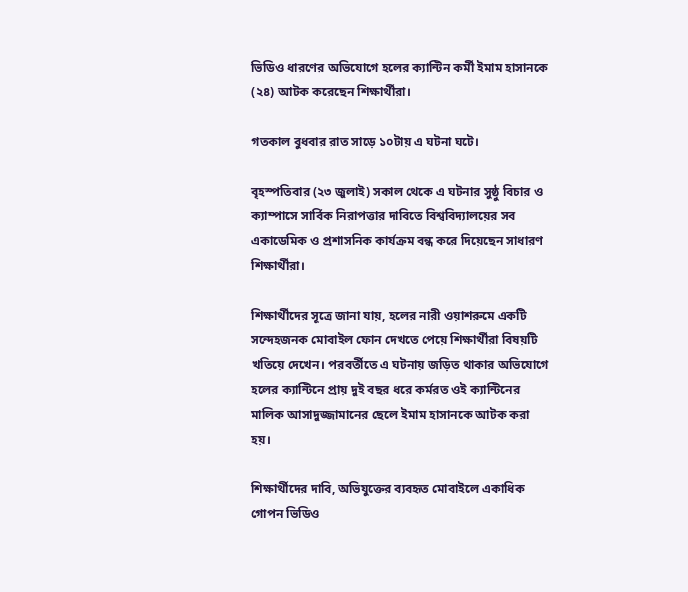ভিডিও ধারণের অভিযোগে হলের ক্যান্টিন কর্মী ইমাম হাসানকে (২৪) আটক করেছেন শিক্ষার্থীরা।

গতকাল বুধবার রাত সাড়ে ১০টায় এ ঘটনা ঘটে।

বৃহস্পতিবার (২৩ জুলাই) সকাল থেকে এ ঘটনার সুষ্ঠু বিচার ও ক্যাম্পাসে সার্বিক নিরাপত্তার দাবিতে বিশ্ববিদ্যালয়ের সব একাডেমিক ও প্রশাসনিক কার্যক্রম বন্ধ করে দিয়েছেন সাধারণ শিক্ষার্থীরা।

শিক্ষার্থীদের সূত্রে জানা যায়, হলের নারী ওয়াশরুমে একটি সন্দেহজনক মোবাইল ফোন দেখতে পেয়ে শিক্ষার্থীরা বিষয়টি খতিয়ে দেখেন। পরবর্তীতে এ ঘটনায় জড়িত থাকার অভিযোগে হলের ক্যান্টিনে প্রায় দুই বছর ধরে কর্মরত ওই ক্যান্টিনের মালিক আসাদুজ্জামানের ছেলে ইমাম হাসানকে আটক করা হয়।

শিক্ষার্থীদের দাবি, অভিযুক্তের ব্যবহৃত মোবাইলে একাধিক গোপন ভিডিও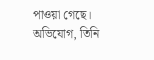পাওয়া গেছে। অভিযোগ, তিনি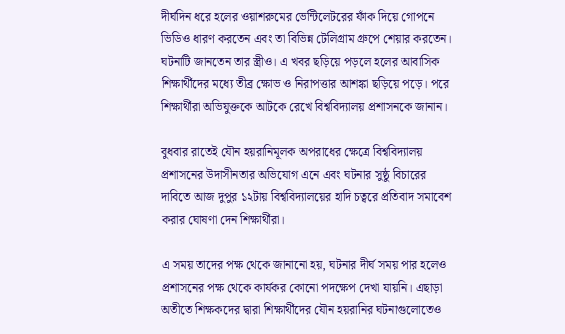দীর্ঘদিন ধরে হলের ওয়াশরুমের ভেন্টিলেটরের ফাঁক দিয়ে গোপনে ভিডিও ধারণ করতেন এবং তা বিভিন্ন টেলিগ্রাম গ্রুপে শেয়ার করতেন। ঘটনাটি জানতেন তার স্ত্রীও। এ খবর ছড়িয়ে পড়লে হলের আবাসিক শিক্ষার্থীদের মধ্যে তীব্র ক্ষোভ ও নিরাপত্তার আশঙ্কা ছড়িয়ে পড়ে। পরে শিক্ষার্থীরা অভিযুক্তকে আটকে রেখে বিশ্ববিদ্যালয় প্রশাসনকে জানান।

বুধবার রাতেই যৌন হয়রানিমূলক অপরাধের ক্ষেত্রে বিশ্ববিদ্যালয় প্রশাসনের উদাসীনতার অভিযোগ এনে এবং ঘটনার সুষ্ঠু বিচারের দাবিতে আজ দুপুর ১২টায় বিশ্ববিদ্যালয়ের হাদি চত্বরে প্রতিবাদ সমাবেশ করার ঘোষণা দেন শিক্ষার্থীরা।

এ সময় তাদের পক্ষ থেকে জানানো হয়, ঘটনার দীর্ঘ সময় পার হলেও প্রশাসনের পক্ষ থেকে কার্যকর কোনো পদক্ষেপ দেখা যায়নি। এছাড়া অতীতে শিক্ষকদের দ্বারা শিক্ষার্থীদের যৌন হয়রানির ঘটনাগুলোতেও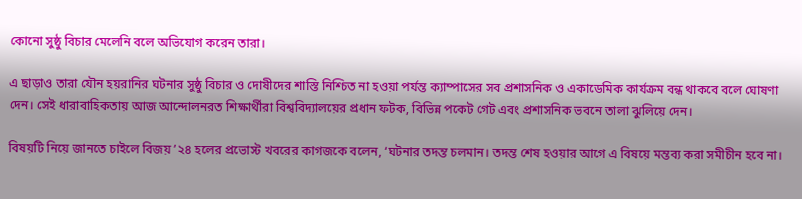কোনো সুষ্ঠু বিচার মেলেনি বলে অভিযোগ করেন তারা।

এ ছাড়াও তারা যৌন হয়রানির ঘটনার সুষ্ঠু বিচার ও দোষীদের শাস্তি নিশ্চিত না হওয়া পর্যন্ত ক্যাম্পাসের সব প্রশাসনিক ও একাডেমিক কার্যক্রম বন্ধ থাকবে বলে ঘোষণা দেন। সেই ধারাবাহিকতায় আজ আন্দোলনরত শিক্ষার্থীরা বিশ্ববিদ্যালয়ের প্রধান ফটক, বিভিন্ন পকেট গেট এবং প্রশাসনিক ভবনে তালা ঝুলিয়ে দেন।

বিষয়টি নিয়ে জানতে চাইলে বিজয় ’২৪ হলের প্রভোস্ট খবরের কাগজকে বলেন, ‘ঘটনার তদন্ত চলমান। তদন্ত শেষ হওয়ার আগে এ বিষয়ে মন্তব্য করা সমীচীন হবে না।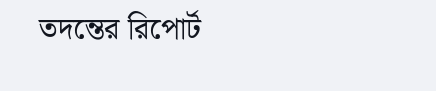তদন্তের রিপোর্ট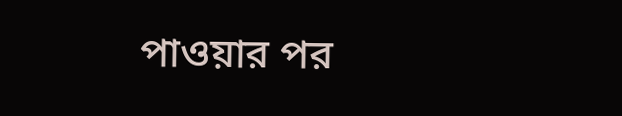পাওয়ার পর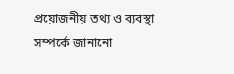প্রয়োজনীয় তথ্য ও ব্যবস্থা সম্পর্কে জানানো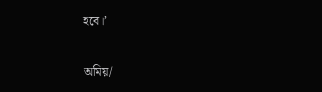হবে।’

অমিয়/